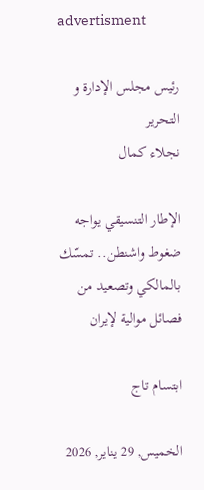advertisment

رئيس مجلس الإدارة و التحرير
نجلاء كمال

الإطار التنسيقي يواجه ضغوط واشنطن.. تمسّك بالمالكي وتصعيد من فصائل موالية لإيران

ابتسام تاج

الخميس, 29 يناير, 2026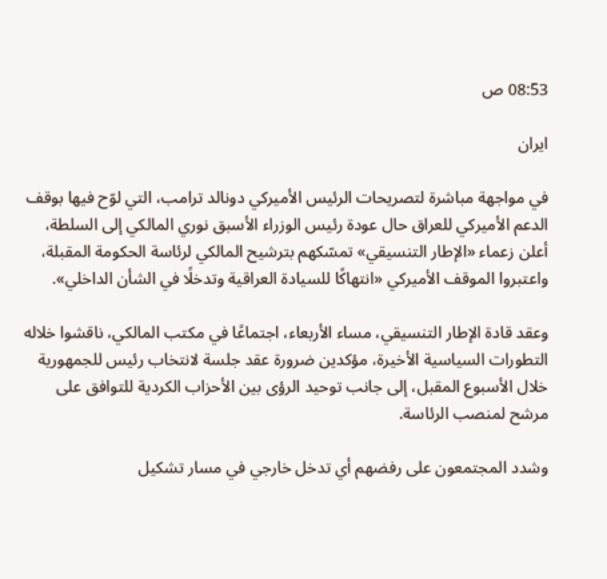08:53 ص

ايران

في مواجهة مباشرة لتصريحات الرئيس الأميركي دونالد ترامب، التي لوّح فيها بوقف الدعم الأميركي للعراق حال عودة رئيس الوزراء الأسبق نوري المالكي إلى السلطة، أعلن زعماء «الإطار التنسيقي» تمسّكهم بترشيح المالكي لرئاسة الحكومة المقبلة، واعتبروا الموقف الأميركي «انتهاكًا للسيادة العراقية وتدخلًا في الشأن الداخلي».

وعقد قادة الإطار التنسيقي، مساء الأربعاء، اجتماعًا في مكتب المالكي، ناقشوا خلاله التطورات السياسية الأخيرة، مؤكدين ضرورة عقد جلسة لانتخاب رئيس للجمهورية خلال الأسبوع المقبل، إلى جانب توحيد الرؤى بين الأحزاب الكردية للتوافق على مرشح لمنصب الرئاسة.

وشدد المجتمعون على رفضهم أي تدخل خارجي في مسار تشكيل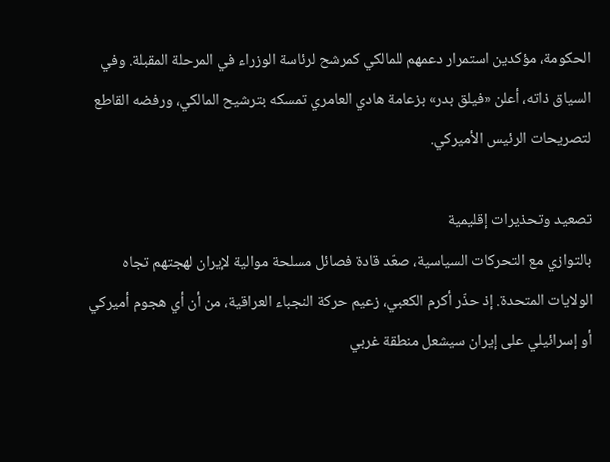الحكومة، مؤكدين استمرار دعمهم للمالكي كمرشح لرئاسة الوزراء في المرحلة المقبلة. وفي السياق ذاته، أعلن «فيلق بدر» بزعامة هادي العامري تمسكه بترشيح المالكي، ورفضه القاطع لتصريحات الرئيس الأميركي.

تصعيد وتحذيرات إقليمية
بالتوازي مع التحركات السياسية، صعّد قادة فصائل مسلحة موالية لإيران لهجتهم تجاه الولايات المتحدة. إذ حذّر أكرم الكعبي، زعيم حركة النجباء العراقية، من أن أي هجوم أميركي أو إسرائيلي على إيران سيشعل منطقة غربي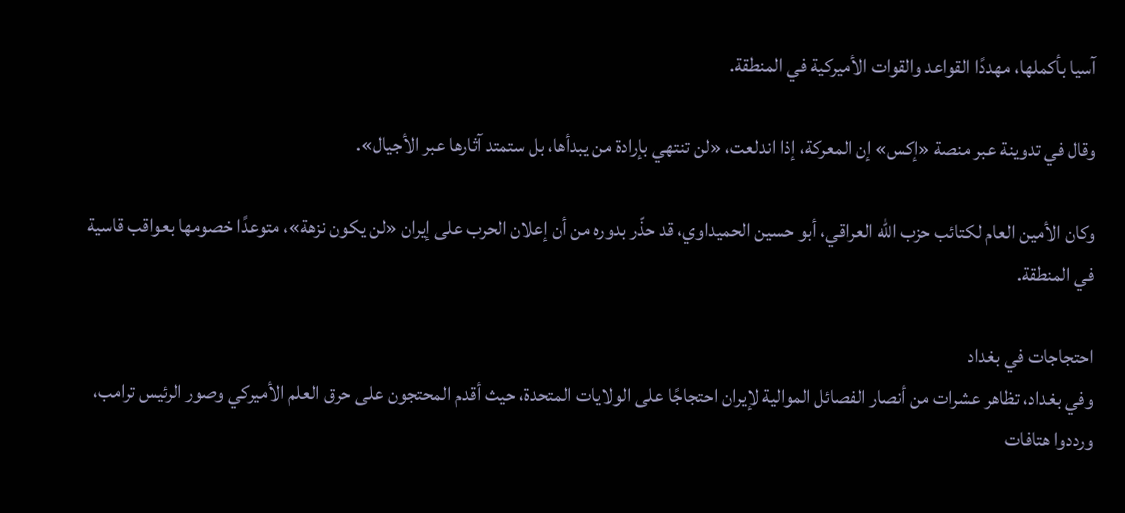آسيا بأكملها، مهددًا القواعد والقوات الأميركية في المنطقة.

وقال في تدوينة عبر منصة «إكس» إن المعركة، إذا اندلعت، «لن تنتهي بإرادة من يبدأها، بل ستمتد آثارها عبر الأجيال».

وكان الأمين العام لكتائب حزب الله العراقي، أبو حسين الحميداوي، قد حذّر بدوره من أن إعلان الحرب على إيران «لن يكون نزهة»، متوعدًا خصومها بعواقب قاسية في المنطقة.

احتجاجات في بغداد
وفي بغداد، تظاهر عشرات من أنصار الفصائل الموالية لإيران احتجاجًا على الولايات المتحدة، حيث أقدم المحتجون على حرق العلم الأميركي وصور الرئيس ترامب، ورددوا هتافات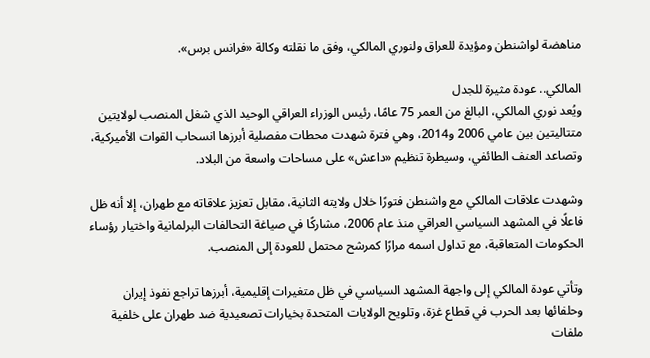مناهضة لواشنطن ومؤيدة للعراق ولنوري المالكي، وفق ما نقلته وكالة «فرانس برس».

المالكي.. عودة مثيرة للجدل
ويُعد نوري المالكي، البالغ من العمر 75 عامًا، رئيس الوزراء العراقي الوحيد الذي شغل المنصب لولايتين متتاليتين بين عامي 2006 و2014، وهي فترة شهدت محطات مفصلية أبرزها انسحاب القوات الأميركية، وتصاعد العنف الطائفي، وسيطرة تنظيم «داعش» على مساحات واسعة من البلاد.

وشهدت علاقات المالكي مع واشنطن فتورًا خلال ولايته الثانية، مقابل تعزيز علاقاته مع طهران، إلا أنه ظل فاعلًا في المشهد السياسي العراقي منذ عام 2006، مشاركًا في صياغة التحالفات البرلمانية واختيار رؤساء الحكومات المتعاقبة، مع تداول اسمه مرارًا كمرشح محتمل للعودة إلى المنصب.

وتأتي عودة المالكي إلى واجهة المشهد السياسي في ظل متغيرات إقليمية، أبرزها تراجع نفوذ إيران وحلفائها بعد الحرب في قطاع غزة، وتلويح الولايات المتحدة بخيارات تصعيدية ضد طهران على خلفية ملفات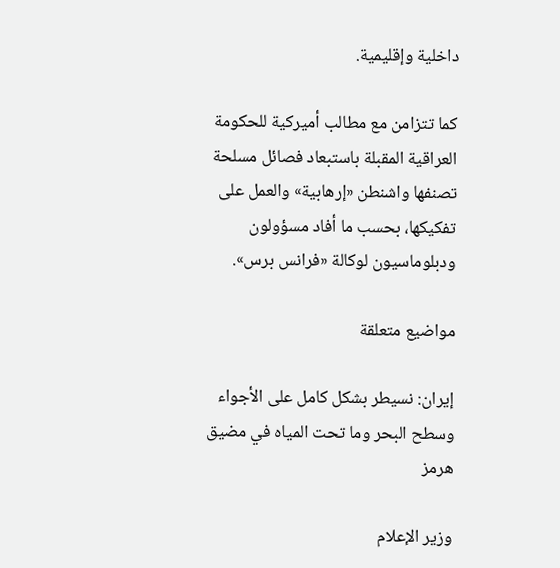داخلية وإقليمية.

كما تتزامن مع مطالب أميركية للحكومة العراقية المقبلة باستبعاد فصائل مسلحة تصنفها واشنطن «إرهابية» والعمل على تفكيكها، بحسب ما أفاد مسؤولون ودبلوماسيون لوكالة «فرانس برس».

مواضيع متعلقة

إيران: نسيطر بشكل كامل على الأجواء وسطح البحر وما تحت المياه في مضيق هرمز

وزير الإعلام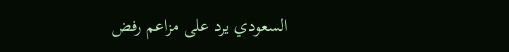السعودي يرد على مزاعم رفض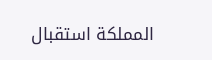المملكة استقبال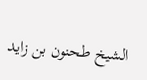الشيخ طحنون بن زايد